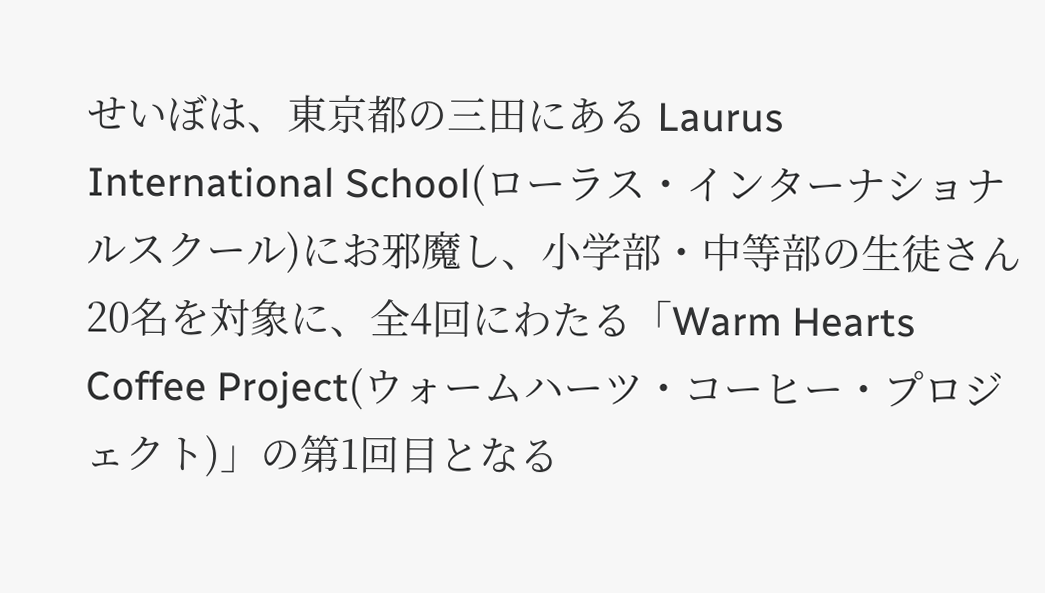せいぼは、東京都の三田にある Laurus International School(ローラス・インターナショナルスクール)にお邪魔し、小学部・中等部の生徒さん20名を対象に、全4回にわたる「Warm Hearts Coffee Project(ウォームハーツ・コーヒー・プロジェクト)」の第1回目となる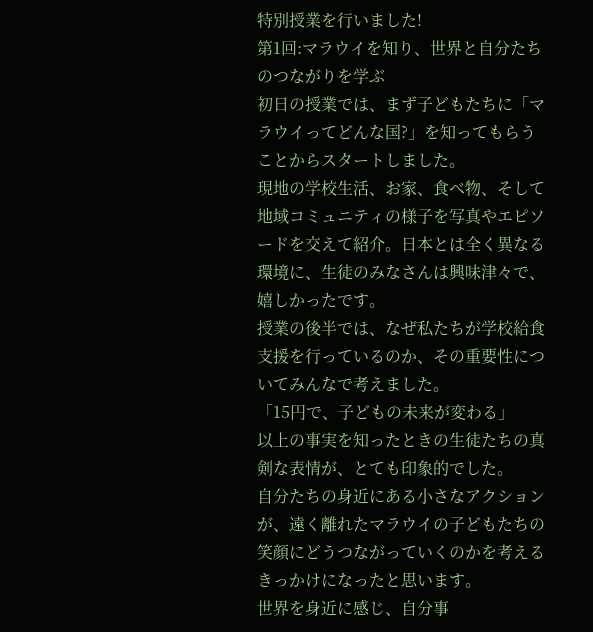特別授業を行いました!
第1回:マラウイを知り、世界と自分たちのつながりを学ぶ
初日の授業では、まず子どもたちに「マラウイってどんな国?」を知ってもらうことからスタートしました。
現地の学校生活、お家、食べ物、そして地域コミュニティの様子を写真やエピソードを交えて紹介。日本とは全く異なる環境に、生徒のみなさんは興味津々で、嬉しかったです。
授業の後半では、なぜ私たちが学校給食支援を行っているのか、その重要性についてみんなで考えました。
「15円で、子どもの未来が変わる」
以上の事実を知ったときの生徒たちの真剣な表情が、とても印象的でした。
自分たちの身近にある小さなアクションが、遠く離れたマラウイの子どもたちの笑顔にどうつながっていくのかを考えるきっかけになったと思います。
世界を身近に感じ、自分事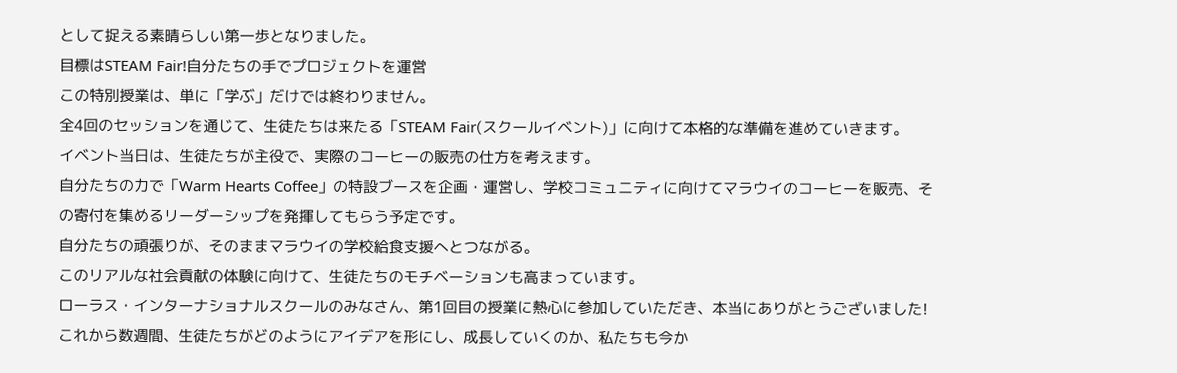として捉える素晴らしい第一歩となりました。
目標はSTEAM Fair!自分たちの手でプロジェクトを運営
この特別授業は、単に「学ぶ」だけでは終わりません。
全4回のセッションを通じて、生徒たちは来たる「STEAM Fair(スクールイベント)」に向けて本格的な準備を進めていきます。
イベント当日は、生徒たちが主役で、実際のコーヒーの販売の仕方を考えます。
自分たちの力で「Warm Hearts Coffee」の特設ブースを企画・運営し、学校コミュニティに向けてマラウイのコーヒーを販売、その寄付を集めるリーダーシップを発揮してもらう予定です。
自分たちの頑張りが、そのままマラウイの学校給食支援へとつながる。
このリアルな社会貢献の体験に向けて、生徒たちのモチベーションも高まっています。
ローラス・インターナショナルスクールのみなさん、第1回目の授業に熱心に参加していただき、本当にありがとうございました!
これから数週間、生徒たちがどのようにアイデアを形にし、成長していくのか、私たちも今か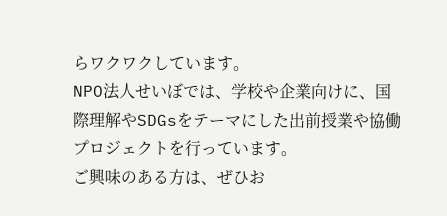らワクワクしています。
NPO法人せいぼでは、学校や企業向けに、国際理解やSDGsをテーマにした出前授業や協働プロジェクトを行っています。
ご興味のある方は、ぜひお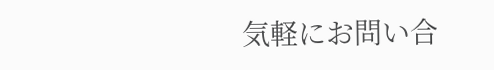気軽にお問い合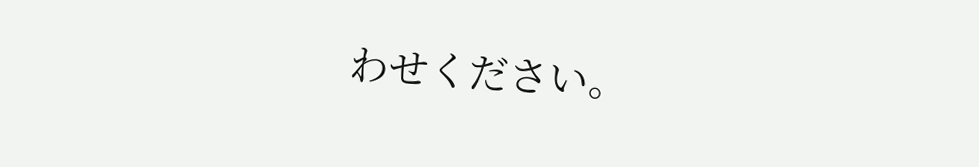わせください。